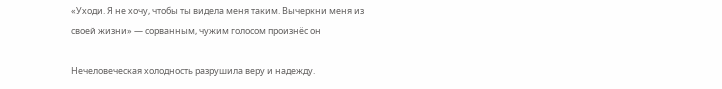«Уходи. Я не хочу, чтобы ты видела меня таким. Вычеркни меня из своей жизни» — сорванным, чужим голосом произнёс он

Нечеловеческая холодность разрушила веру и надежду.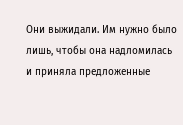Они выжидали. Им нужно было лишь, чтобы она надломилась и приняла предложенные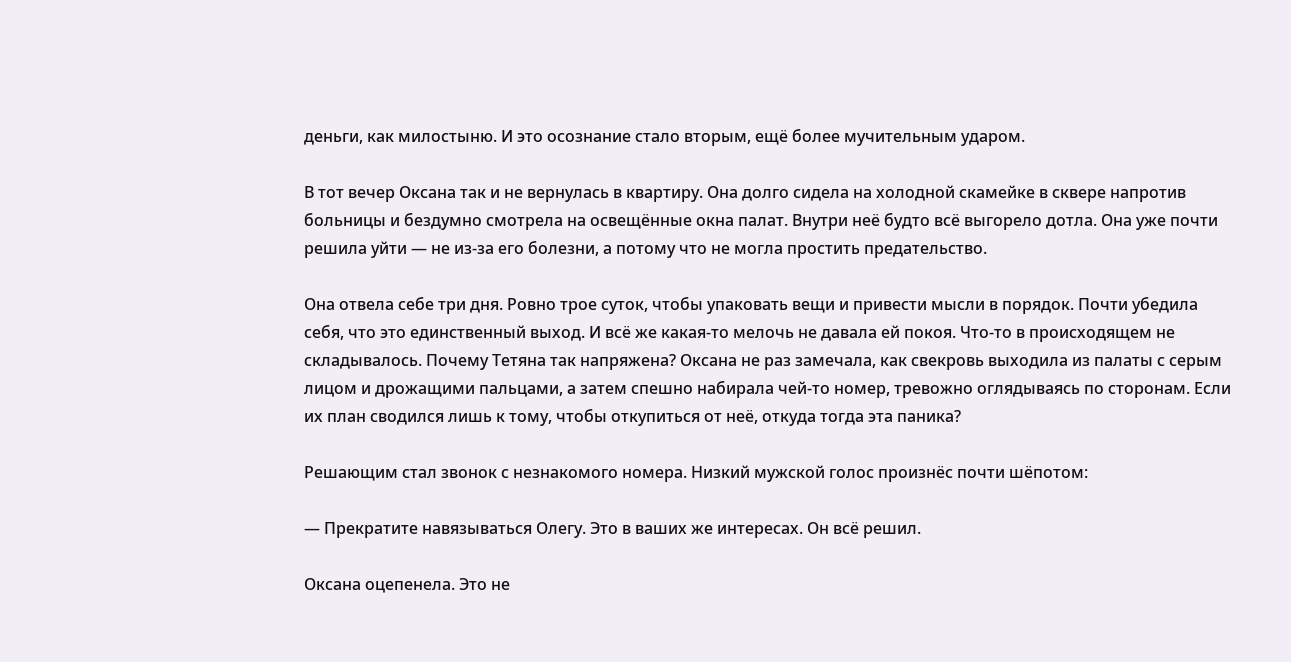деньги, как милостыню. И это осознание стало вторым, ещё более мучительным ударом.

В тот вечер Оксана так и не вернулась в квартиру. Она долго сидела на холодной скамейке в сквере напротив больницы и бездумно смотрела на освещённые окна палат. Внутри неё будто всё выгорело дотла. Она уже почти решила уйти — не из-за его болезни, а потому что не могла простить предательство.

Она отвела себе три дня. Ровно трое суток, чтобы упаковать вещи и привести мысли в порядок. Почти убедила себя, что это единственный выход. И всё же какая-то мелочь не давала ей покоя. Что-то в происходящем не складывалось. Почему Тетяна так напряжена? Оксана не раз замечала, как свекровь выходила из палаты с серым лицом и дрожащими пальцами, а затем спешно набирала чей-то номер, тревожно оглядываясь по сторонам. Если их план сводился лишь к тому, чтобы откупиться от неё, откуда тогда эта паника?

Решающим стал звонок с незнакомого номера. Низкий мужской голос произнёс почти шёпотом:

— Прекратите навязываться Олегу. Это в ваших же интересах. Он всё решил.

Оксана оцепенела. Это не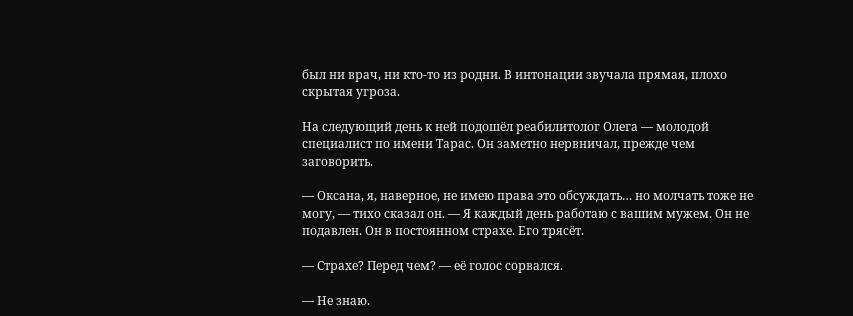был ни врач, ни кто-то из родни. В интонации звучала прямая, плохо скрытая угроза.

На следующий день к ней подошёл реабилитолог Олега — молодой специалист по имени Тарас. Он заметно нервничал, прежде чем заговорить.

— Оксана, я, наверное, не имею права это обсуждать… но молчать тоже не могу, — тихо сказал он. — Я каждый день работаю с вашим мужем. Он не подавлен. Он в постоянном страхе. Его трясёт.

— Страхе? Перед чем? — её голос сорвался.

— Не знаю.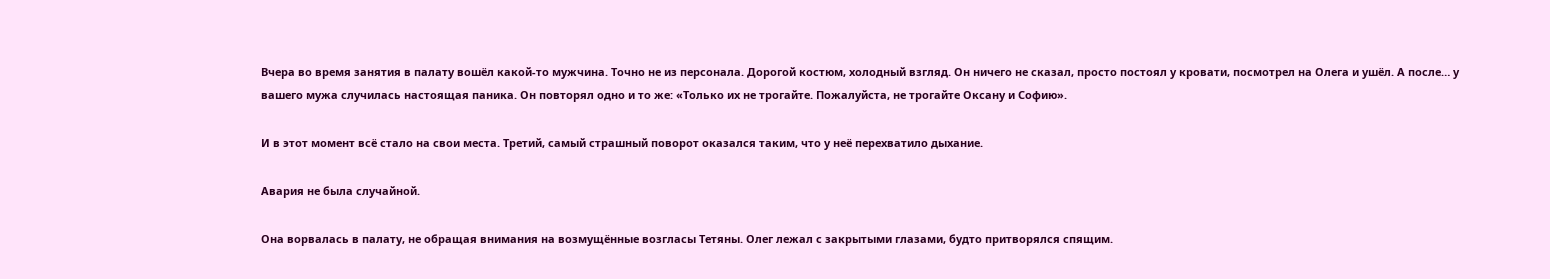Вчера во время занятия в палату вошёл какой-то мужчина. Точно не из персонала. Дорогой костюм, холодный взгляд. Он ничего не сказал, просто постоял у кровати, посмотрел на Олега и ушёл. А после… у вашего мужа случилась настоящая паника. Он повторял одно и то же: «Только их не трогайте. Пожалуйста, не трогайте Оксану и Софию».

И в этот момент всё стало на свои места. Третий, самый страшный поворот оказался таким, что у неё перехватило дыхание.

Авария не была случайной.

Она ворвалась в палату, не обращая внимания на возмущённые возгласы Тетяны. Олег лежал с закрытыми глазами, будто притворялся спящим.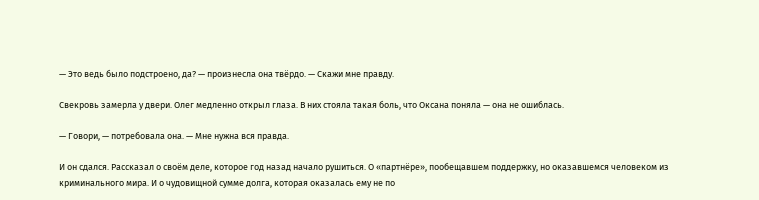— Это ведь было подстроено, да? — произнесла она твёрдо. — Скажи мне правду.

Свекровь замерла у двери. Олег медленно открыл глаза. В них стояла такая боль, что Оксана поняла — она не ошиблась.

— Говори, — потребовала она. — Мне нужна вся правда.

И он сдался. Рассказал о своём деле, которое год назад начало рушиться. О «партнёре», пообещавшем поддержку, но оказавшемся человеком из криминального мира. И о чудовищной сумме долга, которая оказалась ему не по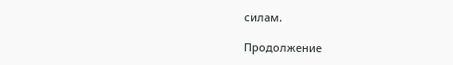силам.

Продолжение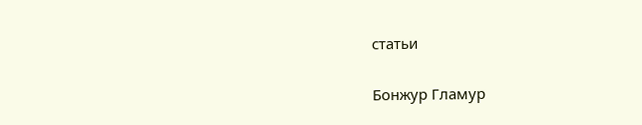статьи

Бонжур Гламур